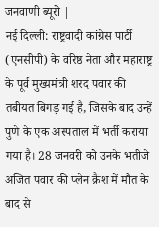जनवाणी ब्यूरो |
नई दिल्ली: राष्ट्रवादी कांग्रेस पार्टी (एनसीपी) के वरिष्ठ नेता और महाराष्ट्र के पूर्व मुख्यमंत्री शरद पवार की तबीयत बिगड़ गई है, जिसके बाद उन्हें पुणे के एक अस्पताल में भर्ती कराया गया है। 28 जनवरी को उनके भतीजे अजित पवार की प्लेन क्रैश में मौत के बाद से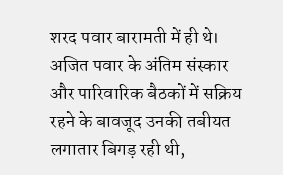शरद पवार बारामती में ही थे। अजित पवार के अंतिम संस्कार और पारिवारिक बैठकों में सक्रिय रहने के बावजूद उनकी तबीयत लगातार बिगड़ रही थी,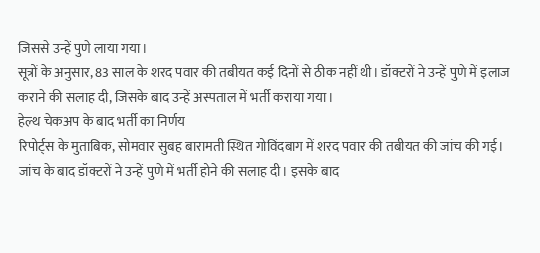जिससे उन्हें पुणे लाया गया।
सूत्रों के अनुसार, 83 साल के शरद पवार की तबीयत कई दिनों से ठीक नहीं थी। डॉक्टरों ने उन्हें पुणे में इलाज कराने की सलाह दी, जिसके बाद उन्हें अस्पताल में भर्ती कराया गया।
हेल्थ चेकअप के बाद भर्ती का निर्णय
रिपोर्ट्स के मुताबिक, सोमवार सुबह बारामती स्थित गोविंदबाग में शरद पवार की तबीयत की जांच की गई। जांच के बाद डॉक्टरों ने उन्हें पुणे में भर्ती होने की सलाह दी। इसके बाद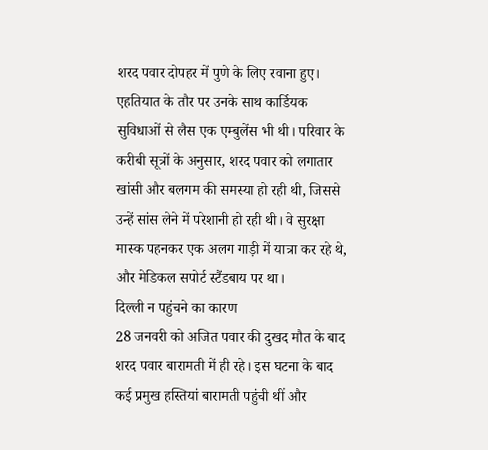शरद पवार दोपहर में पुणे के लिए रवाना हुए। एहतियात के तौर पर उनके साथ कार्डियक सुविधाओं से लैस एक एम्बुलेंस भी थी। परिवार के करीबी सूत्रों के अनुसार, शरद पवार को लगातार खांसी और बलगम की समस्या हो रही थी, जिससे उन्हें सांस लेने में परेशानी हो रही थी। वे सुरक्षा मास्क पहनकर एक अलग गाड़ी में यात्रा कर रहे थे, और मेडिकल सपोर्ट स्टैंडबाय पर था।
दिल्ली न पहुंचने का कारण
28 जनवरी को अजित पवार की दुखद मौत के बाद शरद पवार बारामती में ही रहे। इस घटना के बाद कई प्रमुख हस्तियां बारामती पहुंची थीं और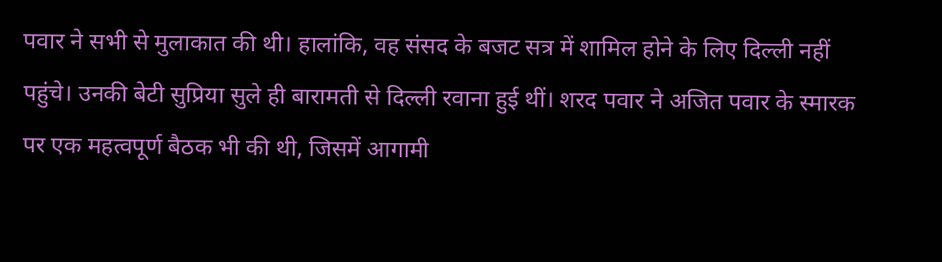पवार ने सभी से मुलाकात की थी। हालांकि, वह संसद के बजट सत्र में शामिल होने के लिए दिल्ली नहीं पहुंचे। उनकी बेटी सुप्रिया सुले ही बारामती से दिल्ली रवाना हुई थीं। शरद पवार ने अजित पवार के स्मारक पर एक महत्वपूर्ण बैठक भी की थी, जिसमें आगामी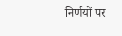निर्णयों पर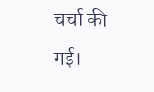चर्चा की गई।